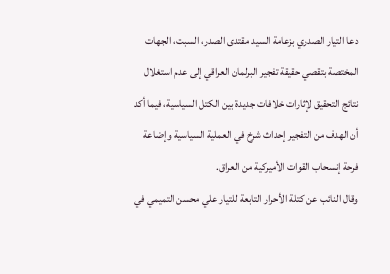دعا التيار الصدري بزعامة السيد مقتدى الصدر، السبت، الجهات المختصة بتقصي حقيقة تفجير البرلمان العراقي إلى عدم استغلال نتائج التحقيق لإثارات خلافات جديدة بين الكتل السياسية، فيما أكد أن الهدف من التفجير إحداث شرخ في العملية السياسية وإضاعة فرحة إنسحاب القوات الأميركية من العراق.
وقال النائب عن كتلة الأحرار التابعة للتيار علي محسن التميمي في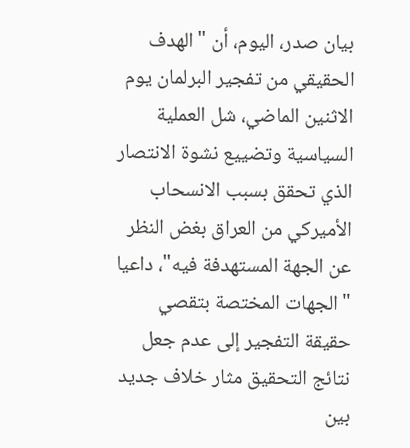بيان صدر، اليوم، أن "الهدف الحقيقي من تفجير البرلمان يوم الاثنين الماضي، شل العملية السياسية وتضييع نشوة الانتصار الذي تحقق بسبب الانسحاب الأميركي من العراق بغض النظر عن الجهة المستهدفة فيه"، داعيا "الجهات المختصة بتقصي حقيقة التفجير إلى عدم جعل نتائج التحقيق مثار خلاف جديد بين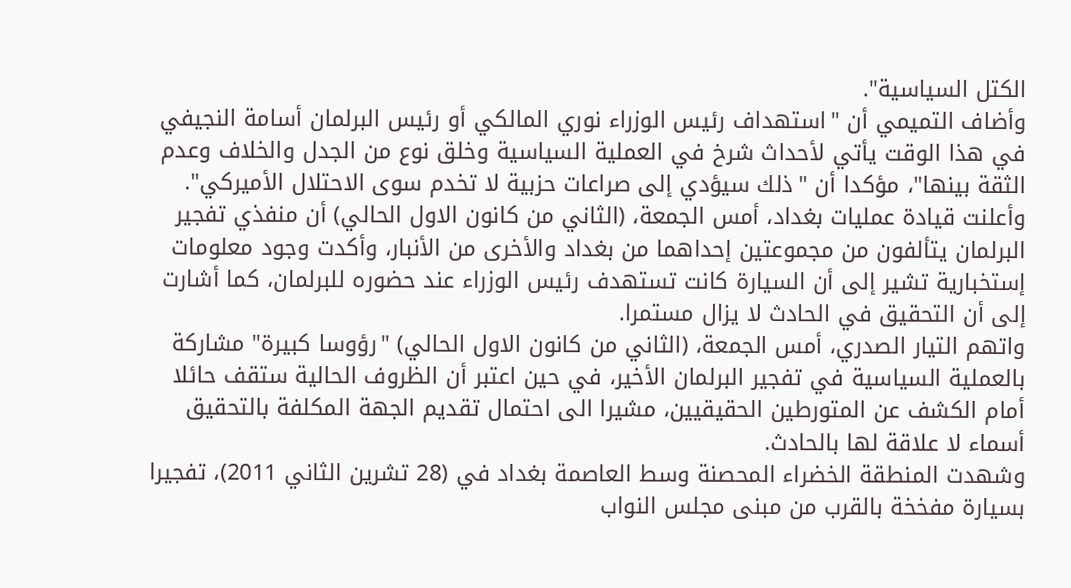الكتل السياسية".
وأضاف التميمي أن "استهداف رئيس الوزراء نوري المالكي أو رئيس البرلمان أسامة النجيفي في هذا الوقت يأتي لأحداث شرخ في العملية السياسية وخلق نوع من الجدل والخلاف وعدم الثقة بينها"، مؤكدا أن "ذلك سيؤدي إلى صراعات حزبية لا تخدم سوى الاحتلال الأميركي".
وأعلنت قيادة عمليات بغداد، أمس الجمعة، (الثاني من كانون الاول الحالي) أن منفذي تفجير البرلمان يتألفون من مجموعتين إحداهما من بغداد والأخرى من الأنبار، وأكدت وجود معلومات إستخبارية تشير إلى أن السيارة كانت تستهدف رئيس الوزراء عند حضوره للبرلمان، كما أشارت إلى أن التحقيق في الحادث لا يزال مستمرا.
واتهم التيار الصدري، أمس الجمعة، (الثاني من كانون الاول الحالي) "رؤوسا كبيرة" مشاركة بالعملية السياسية في تفجير البرلمان الأخير، في حين اعتبر أن الظروف الحالية ستقف حائلا أمام الكشف عن المتورطين الحقيقيين، مشيرا الى احتمال تقديم الجهة المكلفة بالتحقيق أسماء لا علاقة لها بالحادث.
وشهدت المنطقة الخضراء المحصنة وسط العاصمة بغداد في (28 تشرين الثاني 2011)، تفجيرا بسيارة مفخخة بالقرب من مبنى مجلس النواب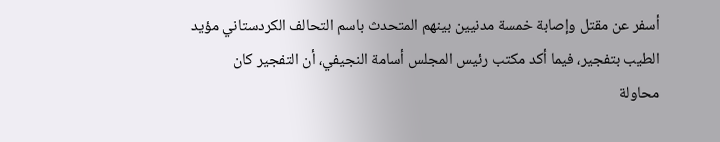أسفر عن مقتل وإصابة خمسة مدنيين بينهم المتحدث باسم التحالف الكردستاني مؤيد الطيب بتفجير، فيما أكد مكتب رئيس المجلس أسامة النجيفي، أن التفجير كان محاولة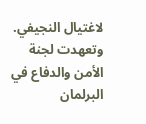لاغتيال النجيفي.
وتعهدت لجنة الأمن والدفاع في البرلمان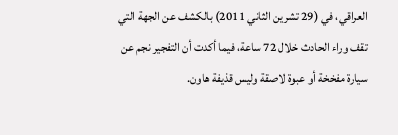العراقي، في (29 تشرين الثاني 2011) بالكشف عن الجهة التي تقف وراء الحادث خلال 72 ساعة، فيما أكدت أن التفجير نجم عن سيارة مفخخة أو عبوة لاصقة وليس قذيفة هاون.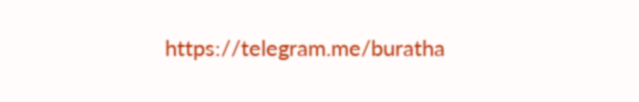https://telegram.me/buratha